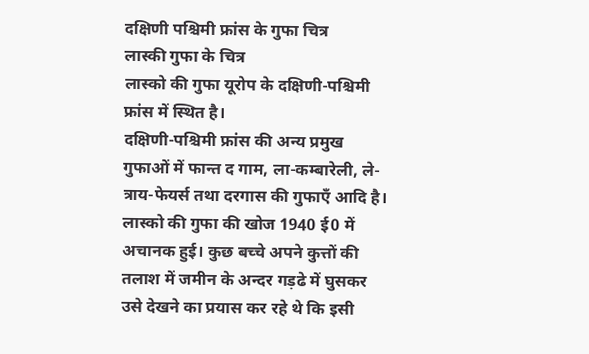दक्षिणी पश्चिमी फ्रांस के गुफा चित्र
लास्की गुफा के चित्र
लास्को की गुफा यूरोप के दक्षिणी-पश्चिमी फ्रांस में स्थित है।
दक्षिणी-पश्चिमी फ्रांस की अन्य प्रमुख गुफाओं में फान्त द गाम, ला-कम्बारेली, ले-त्राय-फेयर्स तथा दरगास की गुफाएँ आदि है।
लास्को की गुफा की खोज 1940 ई0 में अचानक हुई। कुछ बच्चे अपने कुत्तों की तलाश में जमीन के अन्दर गड़ढे में घुसकर उसे देखने का प्रयास कर रहे थे कि इसी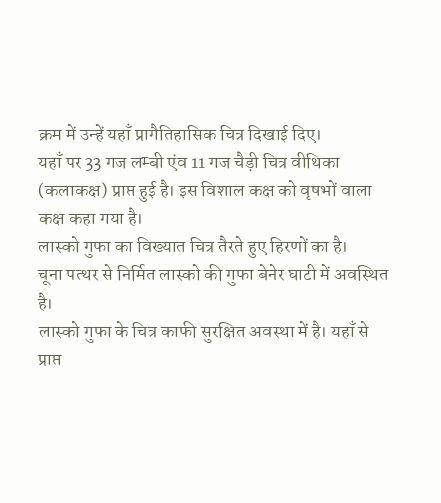क्रम में उन्हें यहाँ प्रागैतिहासिक चित्र दिखाई दिए।
यहाँ पर 33 गज लम्बी एंव 11 गज चैड़ी चित्र वीथिका (कलाकक्ष) प्राप्त हुई है। इस विशाल कक्ष को वृषभों वाला कक्ष कहा गया है।
लास्को गुफा का विख्यात चित्र तैरते हुए हिरणों का है।
चूना पत्थर से निर्मित लास्को की गुफा बेनेर घाटी में अवस्थित है।
लास्को गुफा के चित्र काफी सुरक्षित अवस्था में है। यहाँ से प्राप्त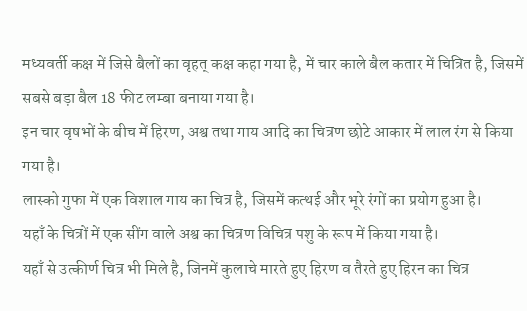मध्यवर्ती कक्ष में जिसे बैलों का वृहत् कक्ष कहा गया है, में चार काले बैल कतार में चित्रित है, जिसमें सबसे बड़ा बैल 18 फीट लम्बा बनाया गया है।
इन चार वृषभों के बीच में हिरण, अश्व तथा गाय आदि का चित्रण छोटे आकार में लाल रंग से किया गया है।
लास्को गुफा में एक विशाल गाय का चित्र है, जिसमें कत्थई और भूरे रंगों का प्रयोग हुआ है।
यहाँ के चित्रों में एक सींग वाले अश्व का चित्रण विचित्र पशु के रूप में किया गया है।
यहाँ से उत्कीर्ण चित्र भी मिले है, जिनमें कुलाचे मारते हुए हिरण व तैरते हुए हिरन का चित्र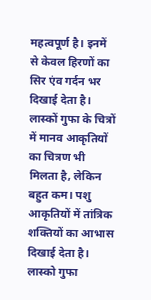महत्वपूर्ण है। इनमें से केवल हिरणों का सिर एंव गर्दन भर दिखाई देता है।
लास्कों गुफा के चित्रों में मानव आकृतियों का चित्रण भी मिलता है, लेकिन बहुत कम। पशु आकृतियों में तांत्रिक शक्तियों का आभास दिखाई देता है।
लास्को गुफा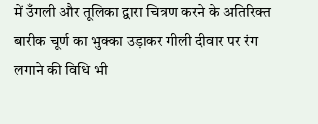में उँगली और तूलिका द्वारा चित्रण करने के अतिरिक्त बारीक चूर्ण का भुक्का उड़ाकर गीली दीवार पर रंग लगाने की विधि भी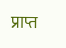प्राप्त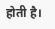होती है।